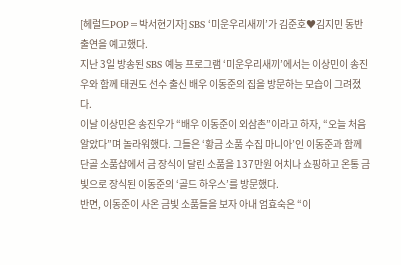[헤럴드POP=박서현기자] SBS ‘미운우리새끼’가 김준호♥김지민 동반 출연을 예고했다.
지난 3일 방송된 SBS 예능 프로그램 ‘미운우리새끼’에서는 이상민이 송진우와 함께 태권도 선수 출신 배우 이동준의 집을 방문하는 모습이 그려졌다.
이날 이상민은 송진우가 “배우 이동준이 외삼촌”이라고 하자, “오늘 처음 알았다”며 놀라워했다. 그들은 ‘황금 소품 수집 마니아’인 이동준과 함께 단골 소품샵에서 금 장식이 달린 소품을 137만원 어치나 쇼핑하고 온통 금빛으로 장식된 이동준의 ‘골드 하우스’를 방문했다.
반면, 이동준이 사온 금빛 소품들을 보자 아내 엄효숙은 “이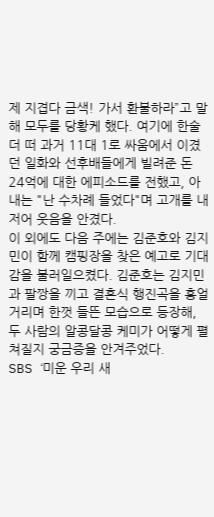제 지겹다 금색! 가서 환불하라”고 말해 모두를 당황케 했다. 여기에 한술 더 떠 과거 11대 1로 싸움에서 이겼던 일화와 선후배들에게 빌려준 돈 24억에 대한 에피소드를 전했고, 아내는 "난 수차례 들었다"며 고개를 내저어 웃음을 안겼다.
이 외에도 다음 주에는 김준호와 김지민이 함께 캠핑장을 찾은 예고로 기대감을 불러일으켰다. 김준호는 김지민과 팔짱을 끼고 결혼식 행진곡을 흥얼거리며 한껏 들뜬 모습으로 등장해, 두 사람의 알콩달콩 케미가 어떻게 펼쳐질지 궁금증을 안겨주었다.
SBS ‘미운 우리 새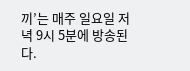끼’는 매주 일요일 저녁 9시 5분에 방송된다.